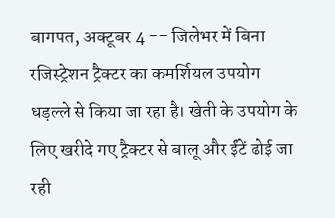बागपत, अक्टूबर 4 -- जिलेभर में बिना रजिस्ट्रेशन ट्रैक्टर का कमर्शियल उपयोग धड़ल्ले से किया जा रहा है। खेती के उपयोग के लिए खरीदे गए ट्रैक्टर से बालू और ईंटें ढोई जा रही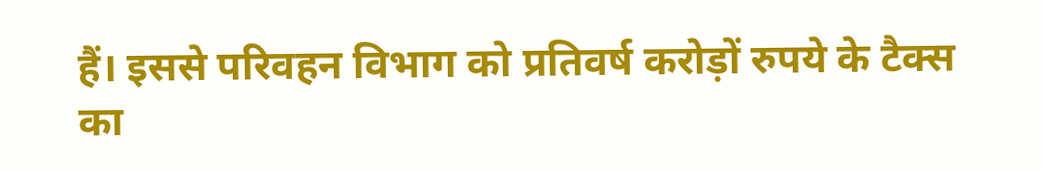हैं। इससे परिवहन विभाग को प्रतिवर्ष करोड़ों रुपये के टैक्स का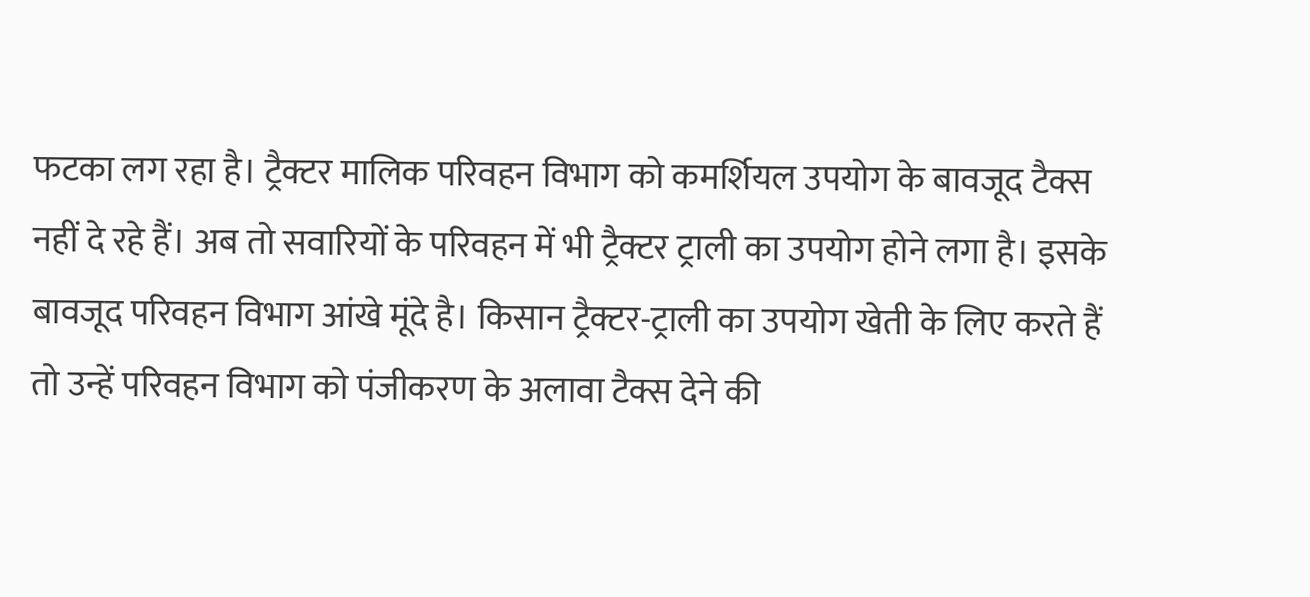फटका लग रहा है। ट्रैक्टर मालिक परिवहन विभाग को कमर्शियल उपयोग के बावजूद टैक्स नहीं दे रहे हैं। अब तो सवारियों के परिवहन में भी ट्रैक्टर ट्राली का उपयोग होने लगा है। इसके बावजूद परिवहन विभाग आंखे मूंदे है। किसान ट्रैक्टर-ट्राली का उपयोग खेती के लिए करते हैं तो उन्हें परिवहन विभाग को पंजीकरण के अलावा टैक्स देने की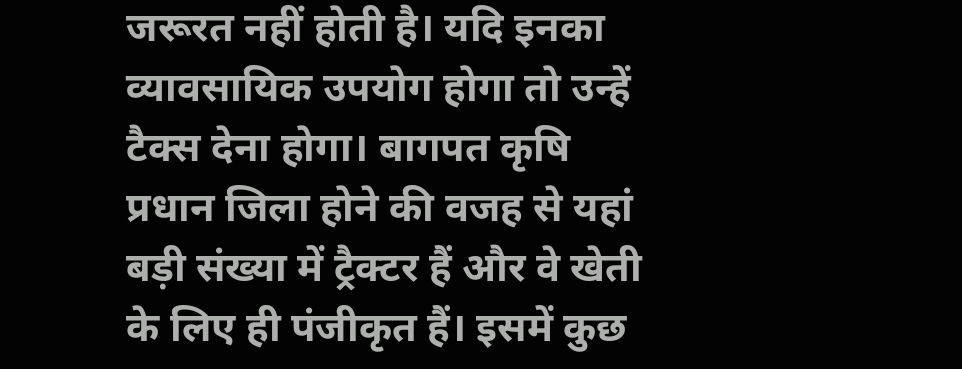जरूरत नहीं होती है। यदि इनका व्यावसायिक उपयोग होगा तो उन्हें टैक्स देना होगा। बागपत कृषि प्रधान जिला होने की वजह से यहां बड़ी संख्या में ट्रैक्टर हैं और वे खेती के लिए ही पंजीकृत हैं। इसमें कुछ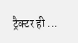ट्रैक्टर ही ...